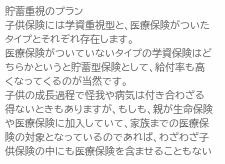貯蓄重視のプラン
子供保険には学資重視型と、医療保険がついたタイプとそれぞれ存在します。
医療保険がついていないタイプの学資保険はどちらかというと貯蓄型保険として、給付率も高くなってくるのが当然です。
子供の成長過程で怪我や病気は付き合わざる得ないときもありますが、もしも、親が生命保険や医療保険に加入していて、家族までの医療保険の対象となっているのであれば、わざわざ子供保険の中にも医療保険を含ませることもない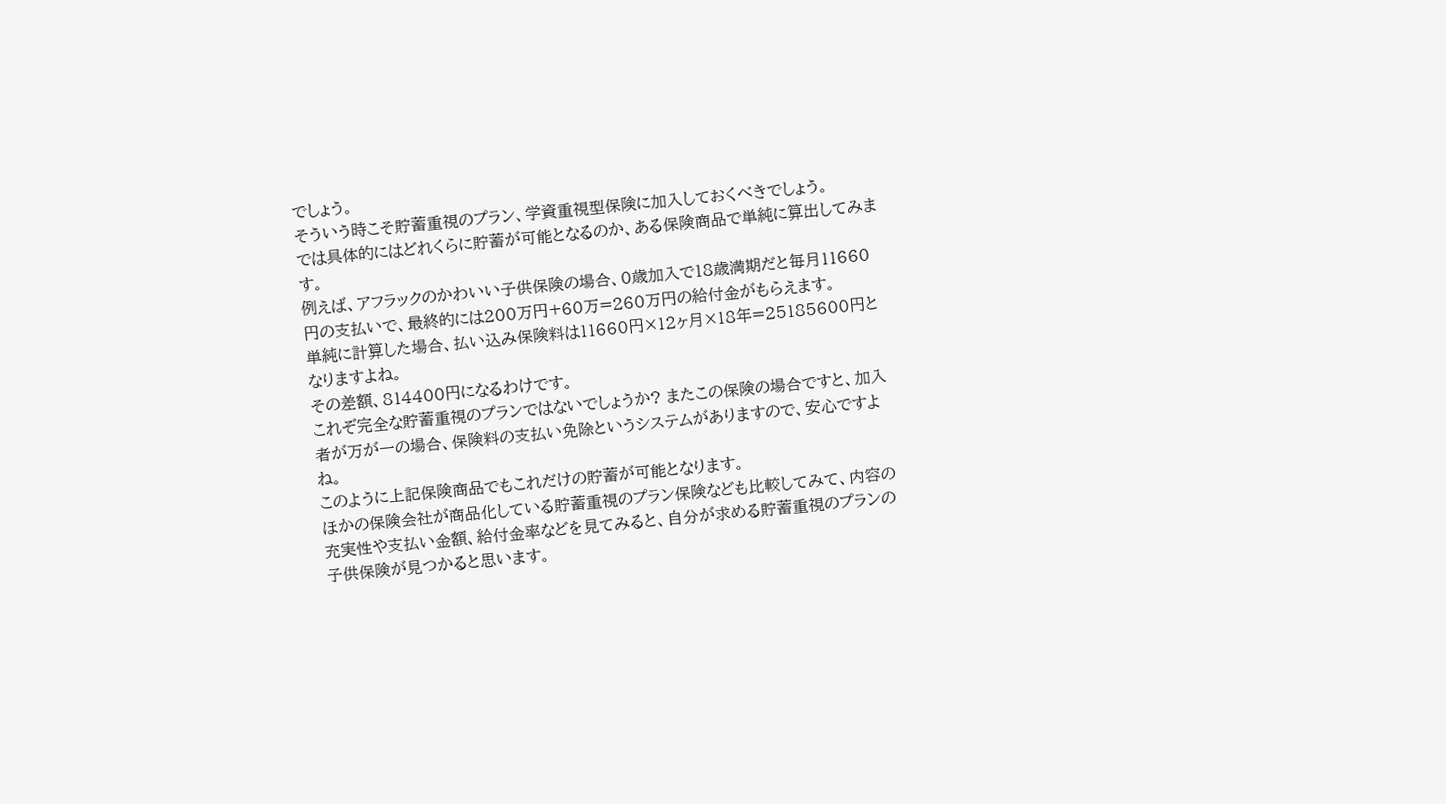でしょう。
そういう時こそ貯蓄重視のプラン、学資重視型保険に加入しておくべきでしょう。
では具体的にはどれくらに貯蓄が可能となるのか、ある保険商品で単純に算出してみます。
例えば、アフラックのかわいい子供保険の場合、0歳加入で18歳満期だと毎月11660円の支払いで、最終的には200万円+60万=260万円の給付金がもらえます。
単純に計算した場合、払い込み保険料は11660円×12ヶ月×18年=25185600円となりますよね。
その差額、814400円になるわけです。
これぞ完全な貯蓄重視のプランではないでしょうか? またこの保険の場合ですと、加入者が万が一の場合、保険料の支払い免除というシステムがありますので、安心ですよね。
このように上記保険商品でもこれだけの貯蓄が可能となります。
ほかの保険会社が商品化している貯蓄重視のプラン保険なども比較してみて、内容の充実性や支払い金額、給付金率などを見てみると、自分が求める貯蓄重視のプランの子供保険が見つかると思います。